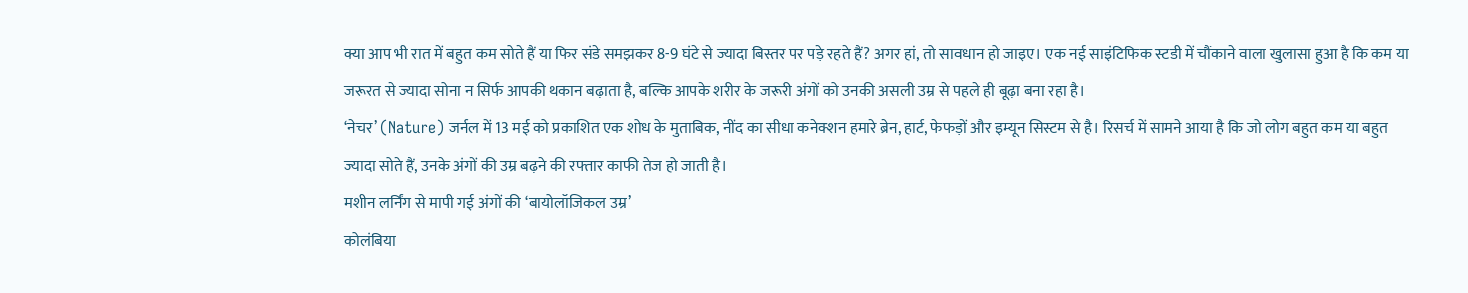क्या आप भी रात में बहुत कम सोते हैं या फिर संडे समझकर 8-9 घंटे से ज्यादा बिस्तर पर पड़े रहते हैं? अगर हां, तो सावधान हो जाइए। एक नई साइंटिफिक स्टडी में चौंकाने वाला खुलासा हुआ है कि कम या जरूरत से ज्यादा सोना न सिर्फ आपकी थकान बढ़ाता है, बल्कि आपके शरीर के जरूरी अंगों को उनकी असली उम्र से पहले ही बूढ़ा बना रहा है।
‘नेचर’ (Nature) जर्नल में 13 मई को प्रकाशित एक शोध के मुताबिक, नींद का सीधा कनेक्शन हमारे ब्रेन, हार्ट, फेफड़ों और इम्यून सिस्टम से है। रिसर्च में सामने आया है कि जो लोग बहुत कम या बहुत ज्यादा सोते हैं, उनके अंगों की उम्र बढ़ने की रफ्तार काफी तेज हो जाती है।
मशीन लर्निंग से मापी गई अंगों की ‘बायोलॉजिकल उम्र’
कोलंबिया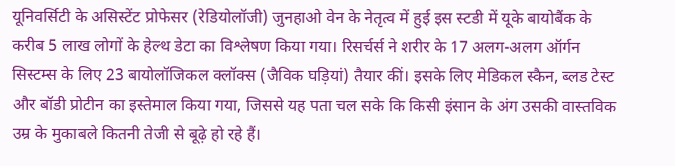यूनिवर्सिटी के असिस्टेंट प्रोफेसर (रेडियोलॉजी) जुनहाओ वेन के नेतृत्व में हुई इस स्टडी में यूके बायोबैंक के करीब 5 लाख लोगों के हेल्थ डेटा का विश्लेषण किया गया। रिसर्चर्स ने शरीर के 17 अलग-अलग ऑर्गन सिस्टम्स के लिए 23 बायोलॉजिकल क्लॉक्स (जैविक घड़ियां) तैयार कीं। इसके लिए मेडिकल स्कैन, ब्लड टेस्ट और बॉडी प्रोटीन का इस्तेमाल किया गया, जिससे यह पता चल सके कि किसी इंसान के अंग उसकी वास्तविक उम्र के मुकाबले कितनी तेजी से बूढ़े हो रहे हैं।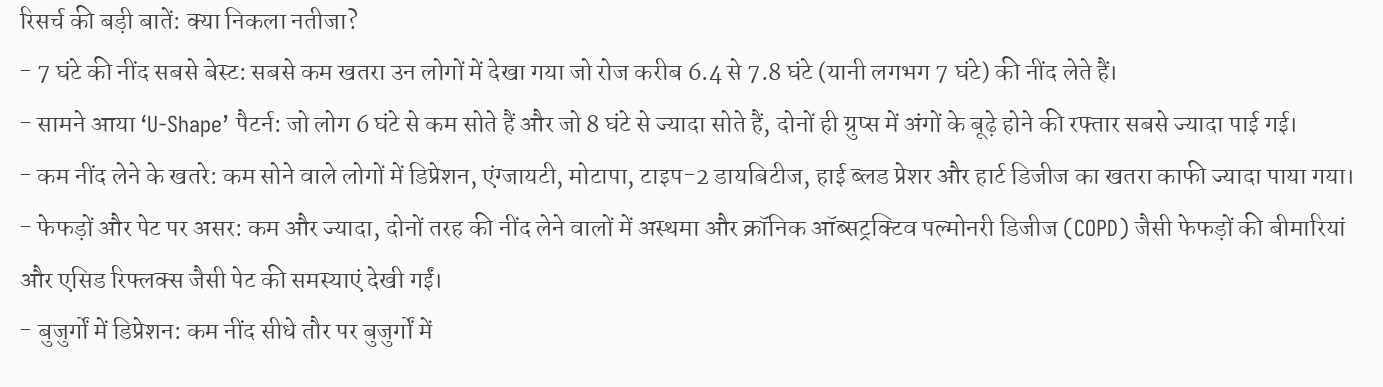रिसर्च की बड़ी बातें: क्या निकला नतीजा?
- 7 घंटे की नींद सबसे बेस्ट: सबसे कम खतरा उन लोगों में देखा गया जो रोज करीब 6.4 से 7.8 घंटे (यानी लगभग 7 घंटे) की नींद लेते हैं।
- सामने आया ‘U-Shape’ पैटर्न: जो लोग 6 घंटे से कम सोते हैं और जो 8 घंटे से ज्यादा सोते हैं, दोनों ही ग्रुप्स में अंगों के बूढ़े होने की रफ्तार सबसे ज्यादा पाई गई।
- कम नींद लेने के खतरे: कम सोने वाले लोगों में डिप्रेशन, एंग्जायटी, मोटापा, टाइप-2 डायबिटीज, हाई ब्लड प्रेशर और हार्ट डिजीज का खतरा काफी ज्यादा पाया गया।
- फेफड़ों और पेट पर असर: कम और ज्यादा, दोनों तरह की नींद लेने वालों में अस्थमा और क्रॉनिक ऑब्सट्रक्टिव पल्मोनरी डिजीज (COPD) जैसी फेफड़ों की बीमारियां और एसिड रिफ्लक्स जैसी पेट की समस्याएं देखी गईं।
- बुजुर्गों में डिप्रेशन: कम नींद सीधे तौर पर बुजुर्गों में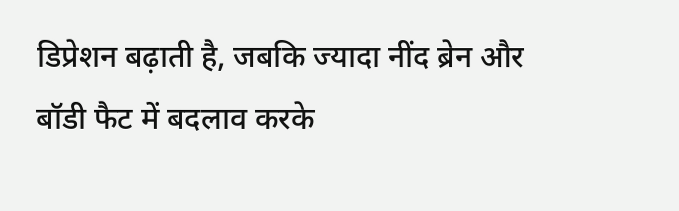डिप्रेशन बढ़ाती है, जबकि ज्यादा नींद ब्रेन और बॉडी फैट में बदलाव करके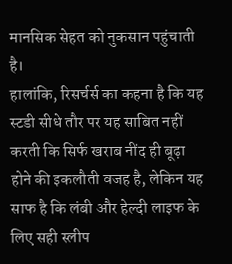मानसिक सेहत को नुकसान पहुंचाती है।
हालांकि, रिसर्चर्स का कहना है कि यह स्टडी सीधे तौर पर यह साबित नहीं करती कि सिर्फ खराब नींद ही बूढ़ा होने की इकलौती वजह है, लेकिन यह साफ है कि लंबी और हेल्दी लाइफ के लिए सही स्लीप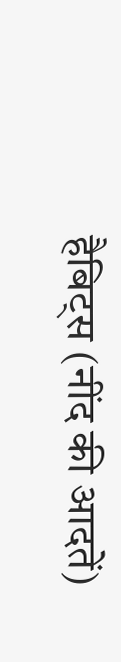हैबिट्स (नींद की आदतें)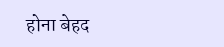होना बेहद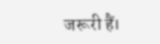जरूरी हैं।